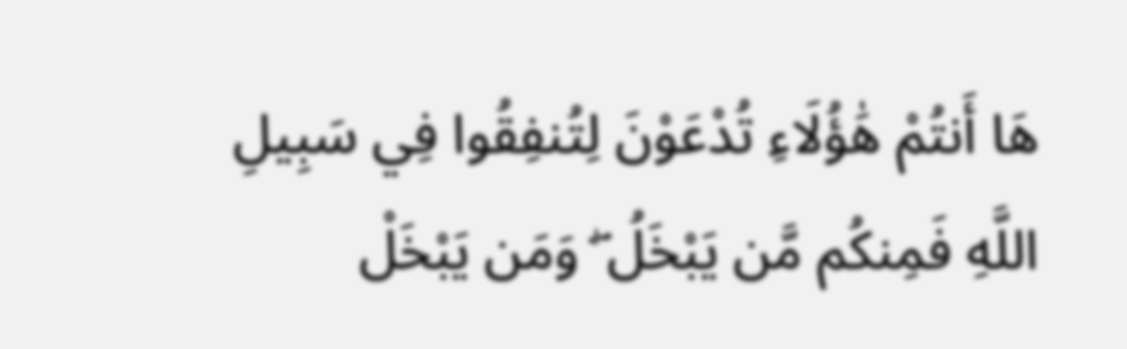هَا أَنتُمْ هَٰؤُلَاءِ تُدْعَوْنَ لِتُنفِقُوا فِي سَبِيلِ اللَّهِ فَمِنكُم مَّن يَبْخَلُ ۖ وَمَن يَبْخَلْ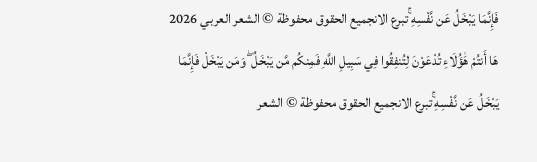فَإِنَّمَا يَبْخَلُ عَن نَّفْسِهِ ۚتبرع الانجميع الحقوق محفوظة © الشعر العربي 2026
هَا أَنتُمْ هَٰؤُلَاءِ تُدْعَوْنَ لِتُنفِقُوا فِي سَبِيلِ اللَّهِ فَمِنكُم مَّن يَبْخَلُ ۖ وَمَن يَبْخَلْ فَإِنَّمَا يَبْخَلُ عَن نَّفْسِهِ ۚتبرع الانجميع الحقوق محفوظة © الشعر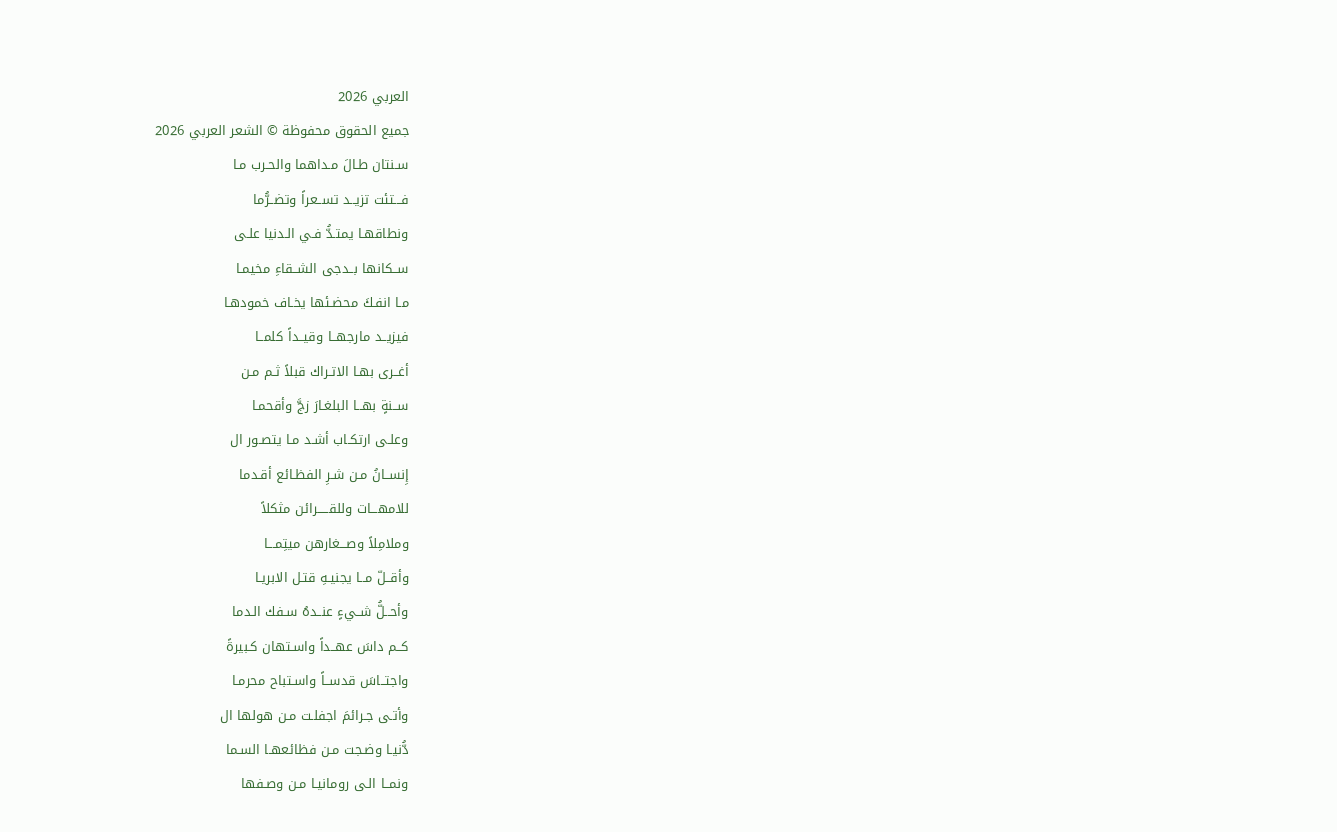العربي 2026
جميع الحقوق محفوظة © الشعر العربي 2026
سـنتان طـالَ مـداهما والحـرب مـا
فـــتئت تزيــد تســعراً وتضــرُّما
ونطاقهـا يمتـدُّ فـي الـدنيا علـى
ســكانها بــدجى الشــقاءِ مخيمـا
مـا انفـكَ محضـئها يخـاف خمودهـا
فيزيــد مارجهــا وقيــداً كلمــا
أغــرى بهـا الاتـراك قبلاً ثـم مـن
ســنةٍ بهــا البلغـارَ زجَّ وأقحمـا
وعلـى ارتكـاب أشـد مـا يتصـور ال
إِنســانُ مـن شـرِ الفظـائع أقـدما
للامهـــات وللقـــــرائن مثكلاً
وملامِلاً وصـــغارهن ميتِمـــا
وأقــلّ مــا يجنيـهِ قتـل الابريـا
وأحــلُّ شــيءٍ عنــدهُ سـفك الـدما
كــم داسَ عهــداً واسـتهان كـبيرةً
واجتــاسَ قدســاً واسـتباح محرمـا
وأتـى جـرائمَ اجفلـت مـن هولها ال
دُّنيـا وضـجت مـن فظائعهـا السـما
ونمــا الـى رومانيـا مـن وصـفها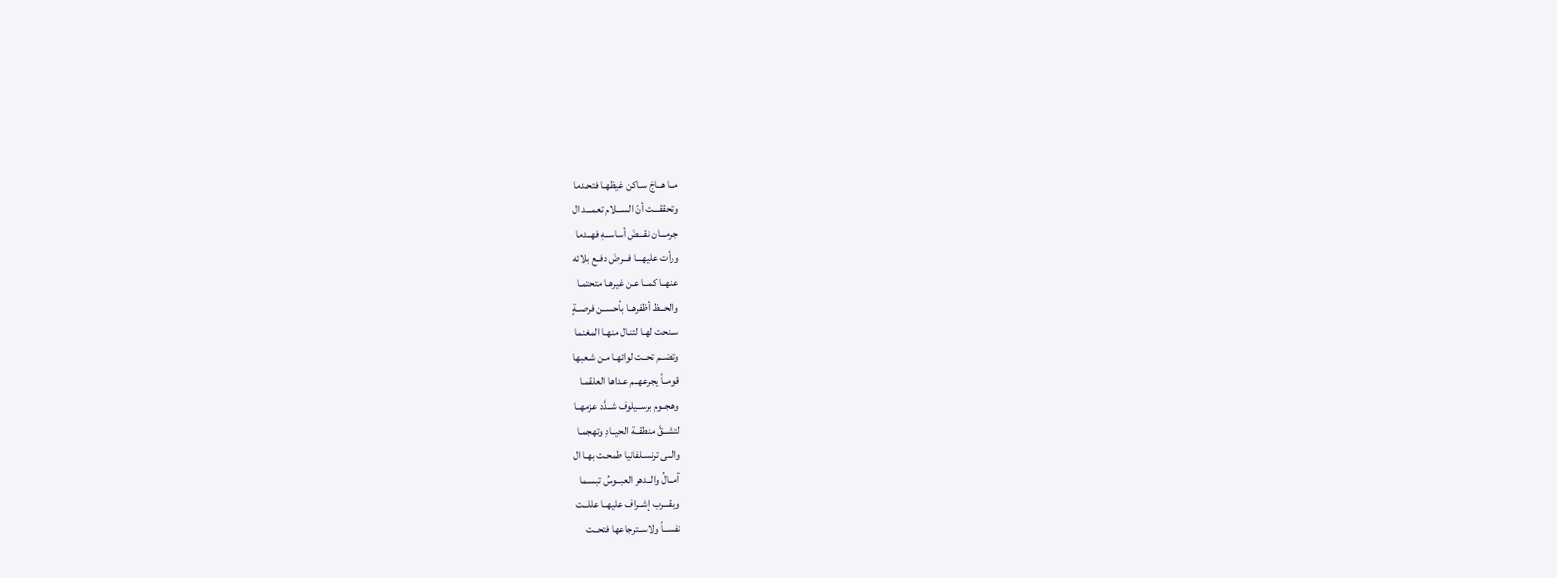مــا هــاجَ سـاكن غيظهـا فتحـدما
وتحققـــت أنّ الســـلام تعمـــد ال
جرمـــان نقـــضَ أساســهِ فهــدما
ورأت عليهـــا فـــرضَ دفــع بلائه
عنهــا كمــا عـن غيرهـا متحتمـا
والحــظ أظفرهــا بأحســن فرصــةٍ
سـنحت لهـا لتنـال منهـا المغنما
وتضــم تحــت لوائهـا مـن شـعبها
قومــاً يجرعهــم عـداها العلقمـا
وهجــوم برســيلوف شــدَّد عزمهــا
لتشــقَّ منطقــة الحيــادِ وتهجمـا
والــى ترنسـلفانيا طمحـت بهـا ال
آمــالُ والــدهر العبــوسُ تبسـما
وبقـــرب إشــراف عليهــا عللــت
نفســاً ولاســترجاعها فتحــت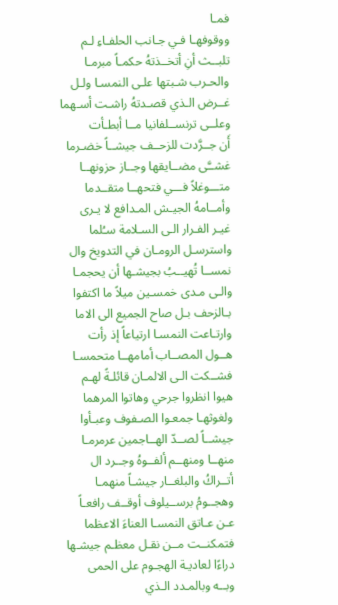فمـا
ووقوفهـا فـي جـانب الحلفـاءِ لـم
تلبــث أنِ أتخــذتهُ حكمـاً مبرمـا
والحـرب شـبتها علـى النمسـا ولـل
غــرض الـذي قصـدتهُ راشـت أسـهما
وعلــى ترنســلفانيا مــا أبطـأت
أَن جــرَّدت للزحــف جيشــاً خضـرما
غشــَّى مضــايقها وجــاز حزونهــا
متـــوغلاً فـــي فتحهــا متقــدما
وأمــامهُ الجيـش المـدافع لا يـرى
غيـر الفـرار الـى السـلامة سـُلما
واسترسـل الرومـان في التدويخ وال
نمســا تُهيــبُ بجيشـها أن يحجمـا
والـى مـدى خمسـين ميلاً ما اكتفوا
بـالزحف بـل صاح الجميع الى الاما
وارتـاعت النمسـا ارتياعاً إذ رأت
هــول المصــاب أمامهــا متحمسـا
فشــكت الـى الالمـان قائلـةً لهـم
هيوا انظروا جرحي وهاتوا المرهما
ولغوثهـا جمعـوا الصـفوف وعبـأوا
جيشــاً لصــدّ الهــاجمين عرمرمـا
منهــا ومنهــم ألفــوهُ وجــرد ال
أتــراكُ والبلغــار جيشـاً منهمـا
وهجــومُ برســيلوف أوقــف رافعـاً
عـن عـاتق النمسـا العناءَ الاعظما
فتمكنــت مــن نقـل معظـم جيشـها
دراءًا لعاديـة الهجـوم على الحمى
وبــه وبالمـدد الـذي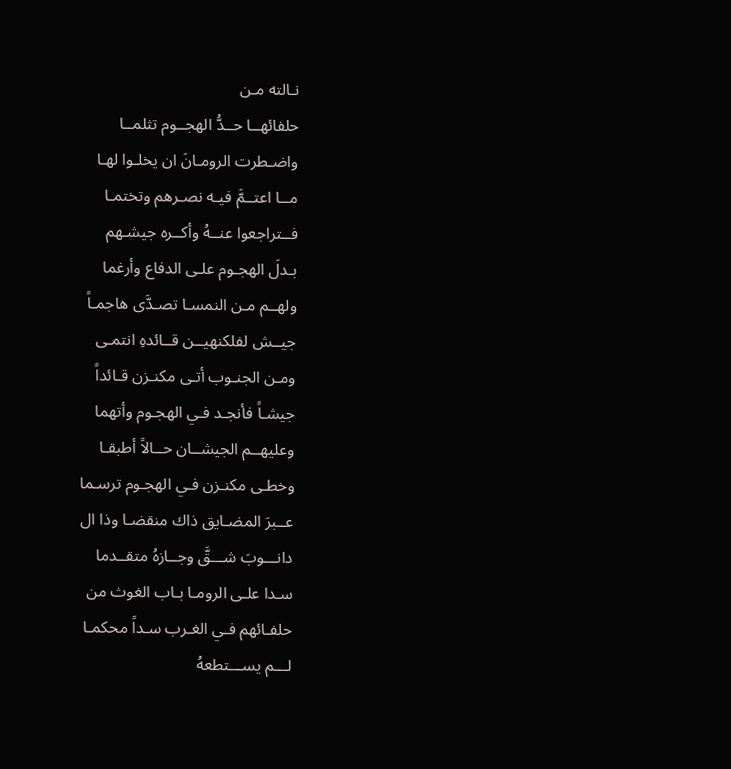نـالته مـن
حلفائهــا حــدُّ الهجــوم تثلمــا
واضـطرت الرومـانَ ان يخلـوا لهـا
مــا اعتــمَّ فيـه نصـرهم وتختمـا
فــتراجعوا عنــهُ وأكــره جيشـهم
بـدلَ الهجـوم علـى الدفاع وأرغما
ولهــم مـن النمسـا تصـدَّى هاجمـاً
جيــش لفلكنهيــن قــائدهِ انتمـى
ومـن الجنـوب أتـى مكنـزن قـائداً
جيشـاً فأنجـد فـي الهجـوم وأتهما
وعليهــم الجيشــان حــالاً أطبقـا
وخطـى مكنـزن فـي الهجـوم ترسـما
عــبرَ المضـايق ذاك منقضـا وذا ال
دانـــوبَ شـــقَّ وجــازهُ متقــدما
سـدا علـى الرومـا بـاب الغوث من
حلفـائهم فـي الغـرب سـداً محكمـا
لـــم يســـتطعهُ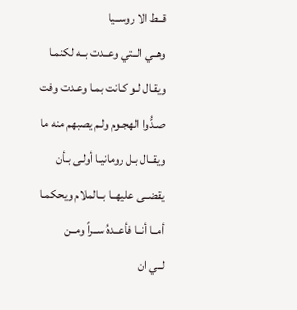قــط الا روســيا
وهــي الــتي وعــدت بــه لكنمـا
ويقـال لـو كـانت بمـا وعـدت وفت
صـدُّوا الهجـوم ولـم يصبهم منه ما
ويقــال بـل رومانيـا أولـى بـأن
يقضــى عليهــا بــالملام ويحكمـا
أمــا أنــا فأعــدهُ ســراً ومــن
لــي ان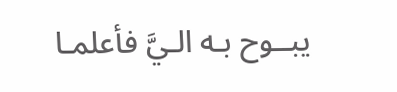يبــوح بـه الـيَّ فأعلمـا